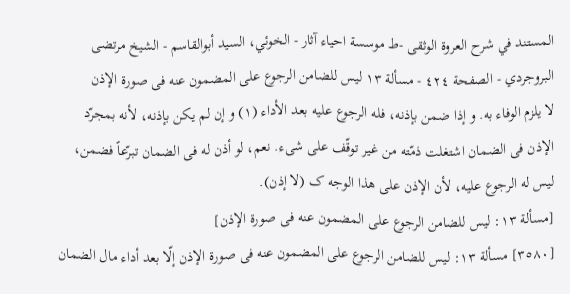المستند في شرح العروة الوثقى -ط موسسة احياء آثار - الخوئي، السيد أبوالقاسم - الشيخ مرتضى البروجردي - الصفحة ٤٢٤ - مسألة ١٣ لیس للضامن الرجوع علی المضمون عنه فی صورة الإذن
لا یلزم الوفاء به. و إذا ضمن بإذنه، فله الرجوع علیه بعد الأداء (١) و إن لم یکن بإذنه، لأنه بمجرّد الإذن فی الضمان اشتغلت ذمّته من غیر توقّف علی شیء. نعم، لو أذن له فی الضمان تبرّعاً فضمن، لیس له الرجوع علیه، لأن الإذن علی هذا الوجه ک (لا إذن).
[مسألة ١٣: لیس للضامن الرجوع علی المضمون عنه فی صورة الإذن]
[٣٥٨٠] مسألة ١٣: لیس للضامن الرجوع علی المضمون عنه فی صورة الإذن إلّا بعد أداء مال الضمان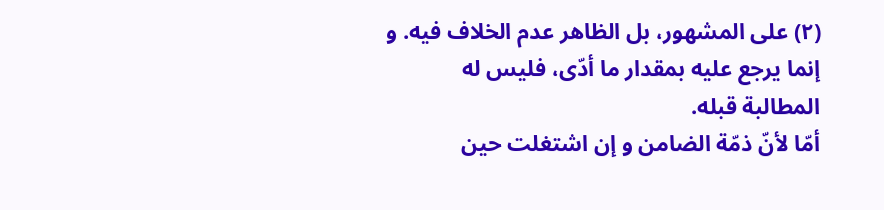(٢) علی المشهور، بل الظاهر عدم الخلاف فیه. و إنما یرجع علیه بمقدار ما أدّی، فلیس له المطالبة قبله.
أمّا لأنّ ذمّة الضامن و إن اشتغلت حین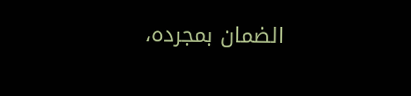الضمان بمجرده،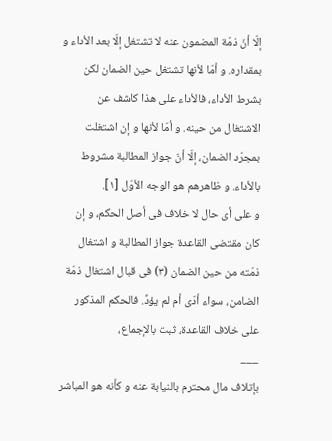إلّا أنّ ذمّة المضمون عنه لا تشتغل إلّا بعد الأداء و بمقداره. و أمّا لأنها تشتغل حین الضمان لکن بشرط الأداء، فالأداء علی هذا کاشف عن الاشتغال من حینه. و أمّا لأنها و إن اشتغلت بمجرّد الضمان، إلّا أنّ جواز المطالبة مشروط بالأداء. و ظاهرهم هو الوجه الأوّل [١].
و علی أی حال لا خلاف فی أصل الحکم، و إن کان مقتضی القاعدة جواز المطالبة و اشتغال ذمّته من حین الضمان (٣) فی قبال اشتغال ذمّة الضامن، سواء أدّی أم لم یؤدِّ. فالحکم المذکور علی خلاف القاعدة، ثبت بالإجماع،
___
بإتلاف مال محترم بالنیابة عنه و کأنه هو المباشر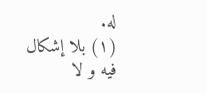له.
(١) بلا إشکال فیه و لا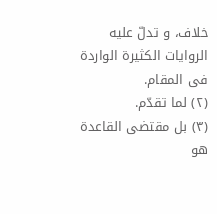خلاف، و تدلّ علیه الروایات الکثیرة الواردة فی المقام.
(٢) لما تقدّم.
(٣) بل مقتضی القاعدة هو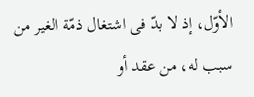الأوّل، إذ لا بدّ فی اشتغال ذمّة الغیر من سبب له، من عقد أو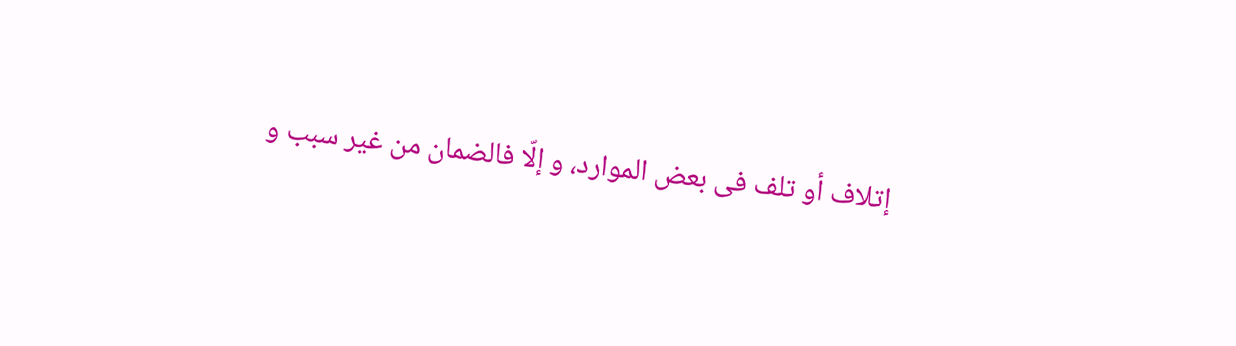إتلاف أو تلف فی بعض الموارد، و إلّا فالضمان من غیر سبب و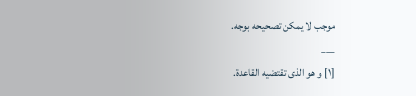موجب لا یمکن تصحیحه بوجه.
___
[١] و هو الذی تقتضیه القاعدة.